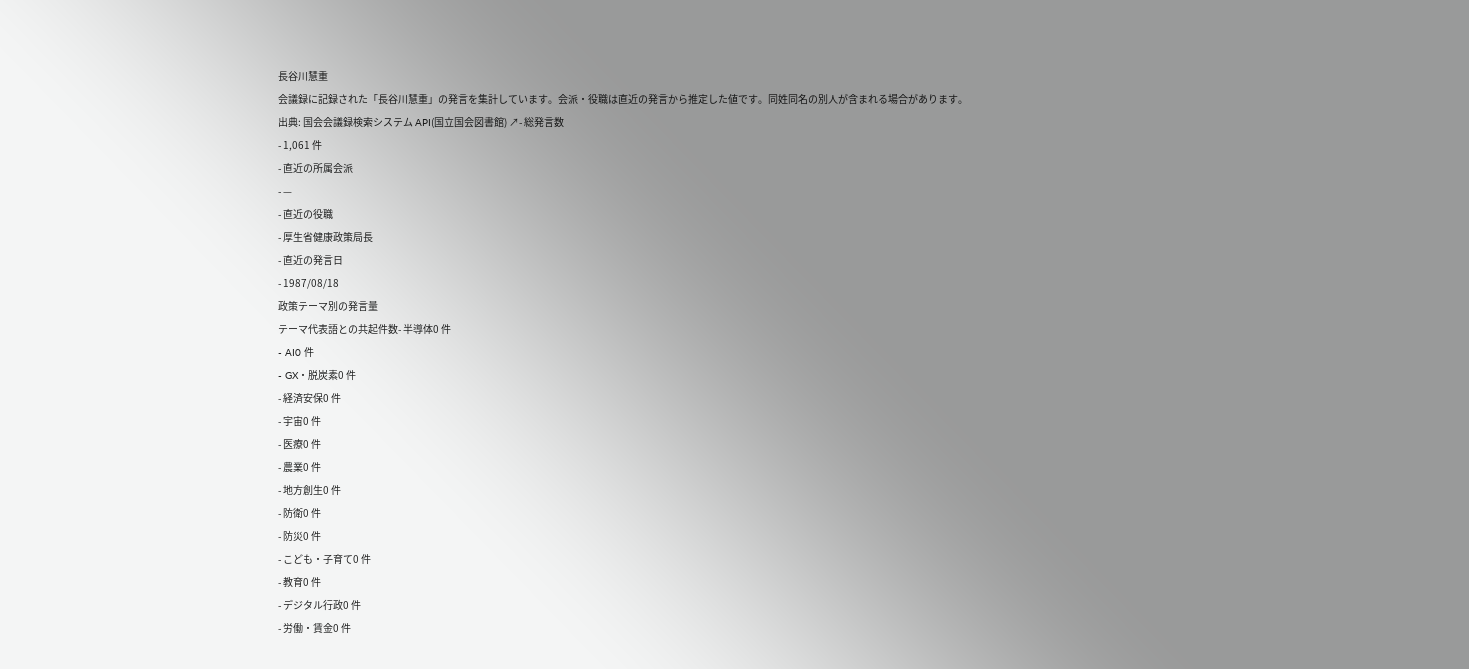長谷川慧重
会議録に記録された「長谷川慧重」の発言を集計しています。会派・役職は直近の発言から推定した値です。同姓同名の別人が含まれる場合があります。
出典: 国会会議録検索システム API(国立国会図書館) ↗- 総発言数
- 1,061 件
- 直近の所属会派
- —
- 直近の役職
- 厚生省健康政策局長
- 直近の発言日
- 1987/08/18
政策テーマ別の発言量
テーマ代表語との共起件数- 半導体0 件
- AI0 件
- GX・脱炭素0 件
- 経済安保0 件
- 宇宙0 件
- 医療0 件
- 農業0 件
- 地方創生0 件
- 防衛0 件
- 防災0 件
- こども・子育て0 件
- 教育0 件
- デジタル行政0 件
- 労働・賃金0 件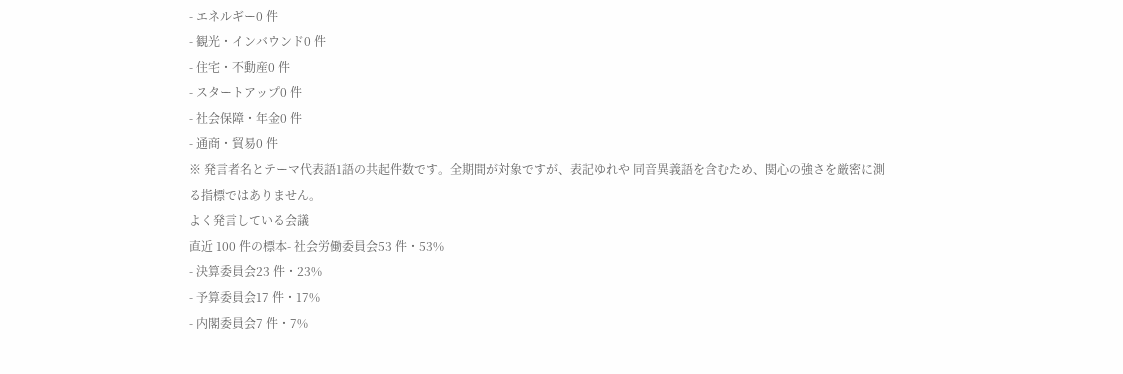- エネルギー0 件
- 観光・インバウンド0 件
- 住宅・不動産0 件
- スタートアップ0 件
- 社会保障・年金0 件
- 通商・貿易0 件
※ 発言者名とテーマ代表語1語の共起件数です。全期間が対象ですが、表記ゆれや 同音異義語を含むため、関心の強さを厳密に測る指標ではありません。
よく発言している会議
直近 100 件の標本- 社会労働委員会53 件・53%
- 決算委員会23 件・23%
- 予算委員会17 件・17%
- 内閣委員会7 件・7%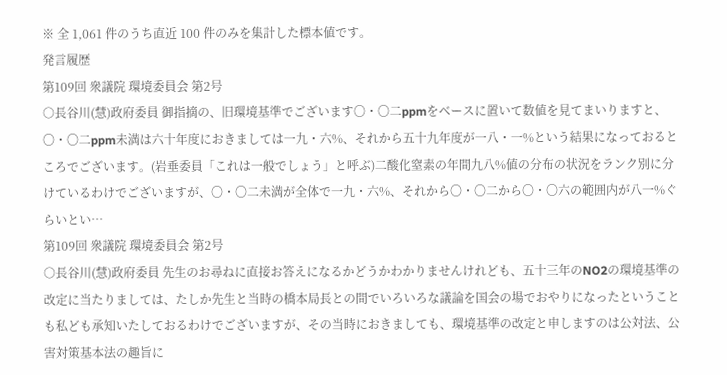※ 全 1,061 件のうち直近 100 件のみを集計した標本値です。
発言履歴
第109回 衆議院 環境委員会 第2号
○長谷川(慧)政府委員 御指摘の、旧環境基準でございます〇・〇二ppmをベースに置いて数値を見てまいりますと、〇・〇二ppm未満は六十年度におきましては一九・六%、それから五十九年度が一八・一%という結果になっておるところでございます。(岩垂委員「これは一般でしょう」と呼ぶ)二酸化窒素の年間九八%値の分布の状況をランク別に分けているわけでございますが、〇・〇二未満が全体で一九・六%、それから〇・〇二から〇・〇六の範囲内が八一%ぐらいとい…
第109回 衆議院 環境委員会 第2号
○長谷川(慧)政府委員 先生のお尋ねに直接お答えになるかどうかわかりませんけれども、五十三年のNO2の環境基準の改定に当たりましては、たしか先生と当時の橋本局長との間でいろいろな議論を国会の場でおやりになったということも私ども承知いたしておるわけでございますが、その当時におきましても、環境基準の改定と申しますのは公対法、公害対策基本法の趣旨に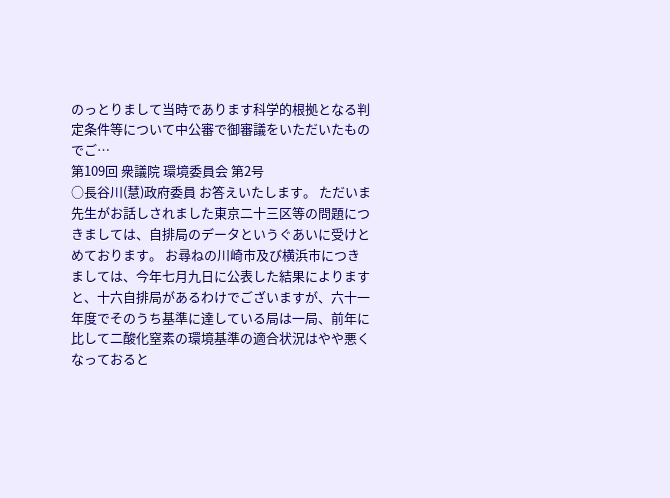のっとりまして当時であります科学的根拠となる判定条件等について中公審で御審議をいただいたものでご…
第109回 衆議院 環境委員会 第2号
○長谷川(慧)政府委員 お答えいたします。 ただいま先生がお話しされました東京二十三区等の問題につきましては、自排局のデータというぐあいに受けとめております。 お尋ねの川崎市及び横浜市につきましては、今年七月九日に公表した結果によりますと、十六自排局があるわけでございますが、六十一年度でそのうち基準に達している局は一局、前年に比して二酸化窒素の環境基準の適合状況はやや悪くなっておると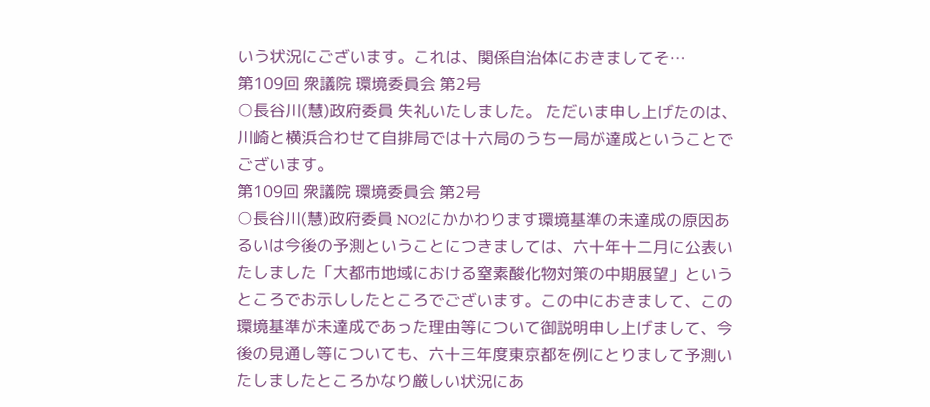いう状況にございます。これは、関係自治体におきましてそ…
第109回 衆議院 環境委員会 第2号
○長谷川(慧)政府委員 失礼いたしました。 ただいま申し上げたのは、川崎と横浜合わせて自排局では十六局のうち一局が達成ということでございます。
第109回 衆議院 環境委員会 第2号
○長谷川(慧)政府委員 NO2にかかわります環境基準の未達成の原因あるいは今後の予測ということにつきましては、六十年十二月に公表いたしました「大都市地域における窒素酸化物対策の中期展望」というところでお示ししたところでございます。この中におきまして、この環境基準が未達成であった理由等について御説明申し上げまして、今後の見通し等についても、六十三年度東京都を例にとりまして予測いたしましたところかなり厳しい状況にあ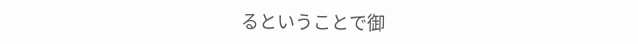るということで御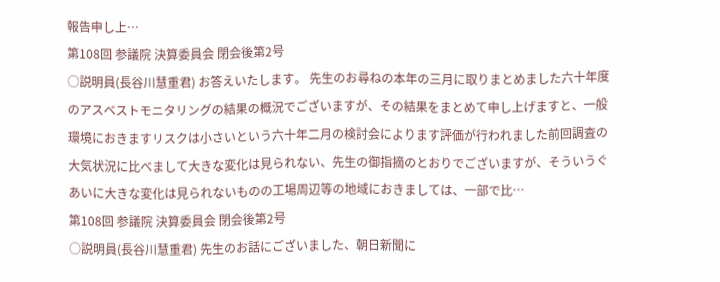報告申し上…
第108回 参議院 決算委員会 閉会後第2号
○説明員(長谷川慧重君) お答えいたします。 先生のお尋ねの本年の三月に取りまとめました六十年度のアスベストモニタリングの結果の概況でございますが、その結果をまとめて申し上げますと、一般環境におきますリスクは小さいという六十年二月の検討会によります評価が行われました前回調査の大気状況に比べまして大きな変化は見られない、先生の御指摘のとおりでございますが、そういうぐあいに大きな変化は見られないものの工場周辺等の地域におきましては、一部で比…
第108回 参議院 決算委員会 閉会後第2号
○説明員(長谷川慧重君) 先生のお話にございました、朝日新聞に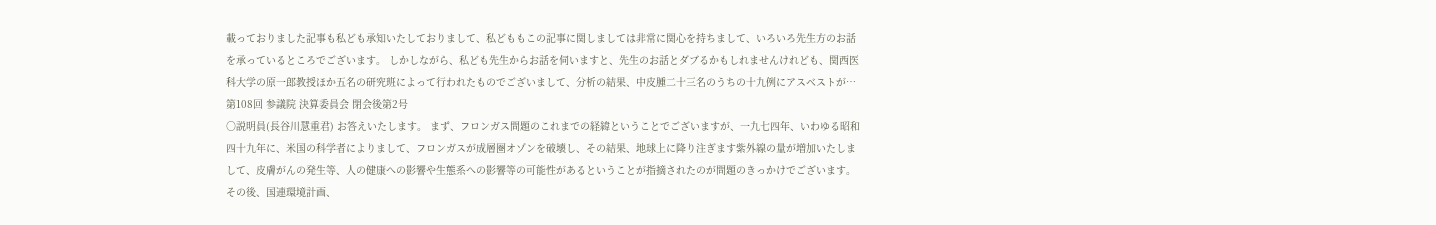載っておりました記事も私ども承知いたしておりまして、私どももこの記事に関しましては非常に関心を持ちまして、いろいろ先生方のお話を承っているところでございます。 しかしながら、私ども先生からお話を伺いますと、先生のお話とダブるかもしれませんけれども、関西医科大学の原一郎教授ほか五名の研究班によって行われたものでございまして、分析の結果、中皮腫二十三名のうちの十九例にアスベストが…
第108回 参議院 決算委員会 閉会後第2号
○説明員(長谷川慧重君) お答えいたします。 まず、フロンガス問題のこれまでの経緯ということでございますが、一九七四年、いわゆる昭和四十九年に、米国の科学者によりまして、フロンガスが成層圏オゾンを破壊し、その結果、地球上に降り注ぎます紫外線の量が増加いたしまして、皮膚がんの発生等、人の健康への影響や生態系への影響等の可能性があるということが指摘されたのが問題のきっかけでございます。その後、国連環境計画、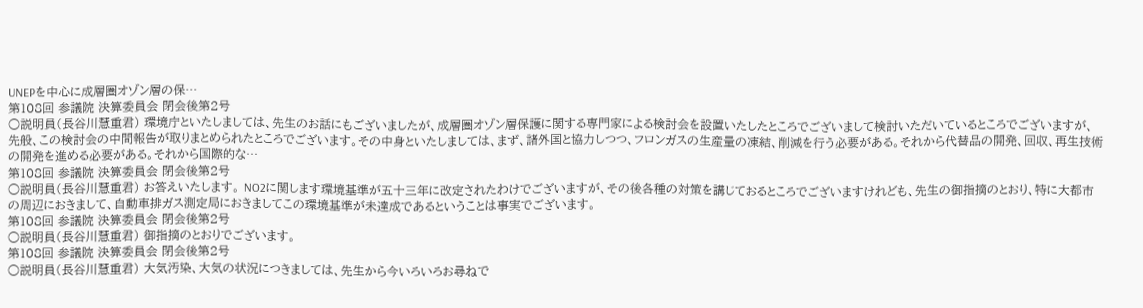UNEPを中心に成層圏オゾン層の保…
第108回 参議院 決算委員会 閉会後第2号
○説明員(長谷川慧重君) 環境庁といたしましては、先生のお話にもございましたが、成層圏オゾン層保護に関する専門家による検討会を設置いたしたところでございまして検討いただいているところでございますが、先般、この検討会の中間報告が取りまとめられたところでございます。その中身といたしましては、まず、諸外国と協力しつつ、フロンガスの生産量の凍結、削減を行う必要がある。それから代替品の開発、回収、再生技術の開発を進める必要がある。それから国際的な…
第108回 参議院 決算委員会 閉会後第2号
○説明員(長谷川慧重君) お答えいたします。 NO2に関します環境基準が五十三年に改定されたわけでございますが、その後各種の対策を講じておるところでございますけれども、先生の御指摘のとおり、特に大都市の周辺におきまして、自動車排ガス測定局におきましてこの環境基準が未達成であるということは事実でございます。
第108回 参議院 決算委員会 閉会後第2号
○説明員(長谷川慧重君) 御指摘のとおりでございます。
第108回 参議院 決算委員会 閉会後第2号
○説明員(長谷川慧重君) 大気汚染、大気の状況につきましては、先生から今いろいろお尋ねで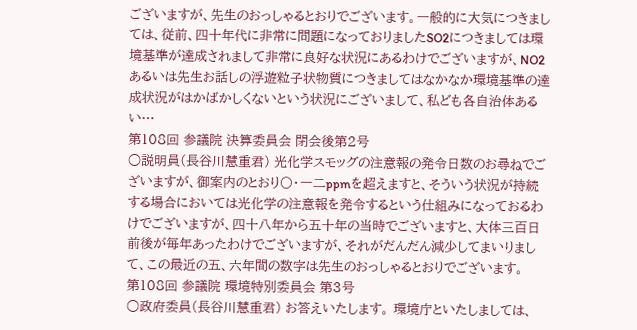ございますが、先生のおっしゃるとおりでございます。一般的に大気につきましては、従前、四十年代に非常に問題になっておりましたSO2につきましては環境基準が達成されまして非常に良好な状況にあるわけでございますが、NO2あるいは先生お話しの浮遊粒子状物質につきましてはなかなか環境基準の達成状況がはかばかしくないという状況にございまして、私ども各自治体あるい…
第108回 参議院 決算委員会 閉会後第2号
○説明員(長谷川慧重君) 光化学スモッグの注意報の発令日数のお尋ねでございますが、御案内のとおり〇・一二ppmを超えますと、そういう状況が持続する場合においては光化学の注意報を発令するという仕組みになっておるわけでございますが、四十八年から五十年の当時でございますと、大体三百日前後が毎年あったわけでございますが、それがだんだん減少してまいりまして、この最近の五、六年間の数字は先生のおっしゃるとおりでございます。
第108回 参議院 環境特別委員会 第3号
○政府委員(長谷川慧重君) お答えいたします。 環境庁といたしましては、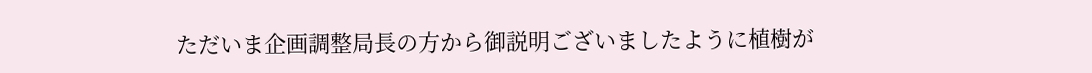ただいま企画調整局長の方から御説明ございましたように植樹が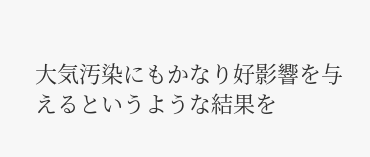大気汚染にもかなり好影響を与えるというような結果を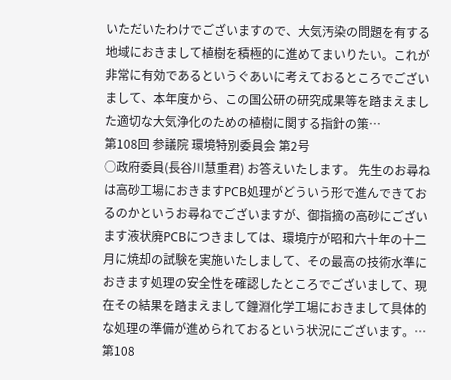いただいたわけでございますので、大気汚染の問題を有する地域におきまして植樹を積極的に進めてまいりたい。これが非常に有効であるというぐあいに考えておるところでございまして、本年度から、この国公研の研究成果等を踏まえました適切な大気浄化のための植樹に関する指針の策…
第108回 参議院 環境特別委員会 第2号
○政府委員(長谷川慧重君) お答えいたします。 先生のお尋ねは高砂工場におきますPCB処理がどういう形で進んできておるのかというお尋ねでございますが、御指摘の高砂にございます液状廃PCBにつきましては、環境庁が昭和六十年の十二月に焼却の試験を実施いたしまして、その最高の技術水準におきます処理の安全性を確認したところでございまして、現在その結果を踏まえまして鐘淵化学工場におきまして具体的な処理の準備が進められておるという状況にございます。…
第108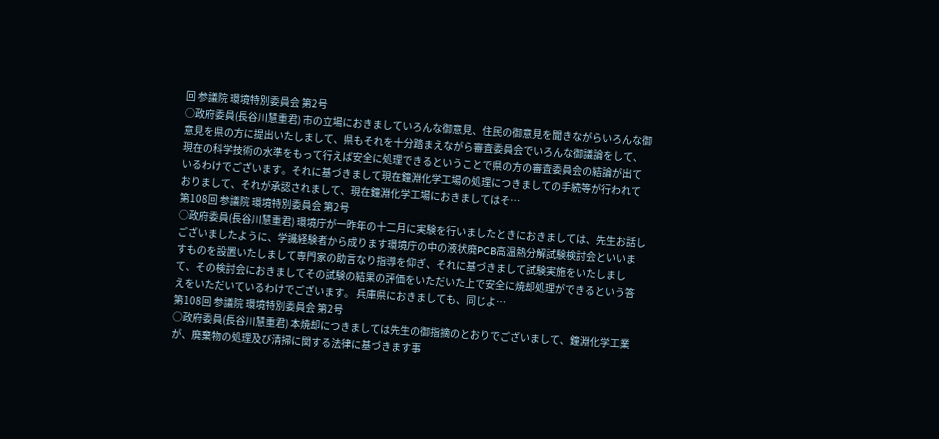回 参議院 環境特別委員会 第2号
○政府委員(長谷川慧重君) 市の立場におきましていろんな御意見、住民の御意見を聞きながらいろんな御意見を県の方に提出いたしまして、県もそれを十分踏まえながら審査委員会でいろんな御議論をして、現在の科学技術の水準をもって行えば安全に処理できるということで県の方の審査委員会の結論が出ているわけでございます。それに基づきまして現在鐘淵化学工場の処理につきましての手続等が行われておりまして、それが承認されまして、現在鐘淵化学工場におきましてはそ…
第108回 参議院 環境特別委員会 第2号
○政府委員(長谷川慧重君) 環境庁が一昨年の十二月に実験を行いましたときにおきましては、先生お話しございましたように、学識経験者から成ります環境庁の中の液状廃PCB高温熱分解試験検討会といいますものを設置いたしまして専門家の助言なり指導を仰ぎ、それに基づきまして試験実施をいたしまして、その検討会におきましてその試験の結果の評価をいただいた上で安全に焼却処理ができるという答えをいただいているわけでございます。 兵庫県におきましても、同じよ…
第108回 参議院 環境特別委員会 第2号
○政府委員(長谷川慧重君) 本焼却につきましては先生の御指摘のとおりでございまして、鐘淵化学工業が、廃棄物の処理及び清掃に関する法律に基づきます事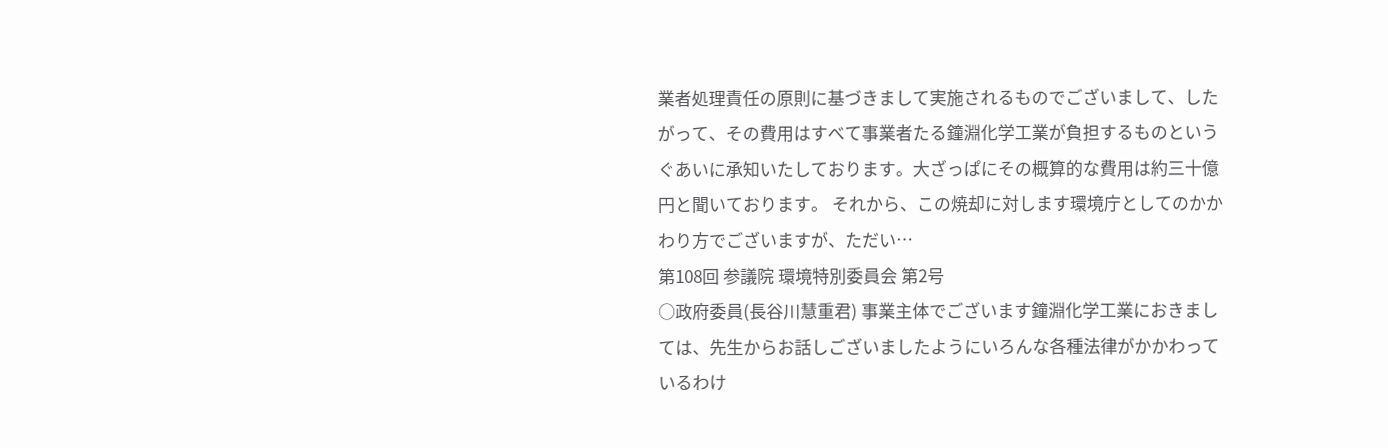業者処理責任の原則に基づきまして実施されるものでございまして、したがって、その費用はすべて事業者たる鐘淵化学工業が負担するものというぐあいに承知いたしております。大ざっぱにその概算的な費用は約三十億円と聞いております。 それから、この焼却に対します環境庁としてのかかわり方でございますが、ただい…
第108回 参議院 環境特別委員会 第2号
○政府委員(長谷川慧重君) 事業主体でございます鐘淵化学工業におきましては、先生からお話しございましたようにいろんな各種法律がかかわっているわけ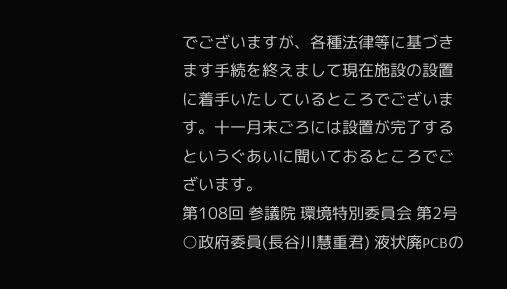でございますが、各種法律等に基づきます手続を終えまして現在施設の設置に着手いたしているところでございます。十一月末ごろには設置が完了するというぐあいに聞いておるところでございます。
第108回 参議院 環境特別委員会 第2号
○政府委員(長谷川慧重君) 液状廃PCBの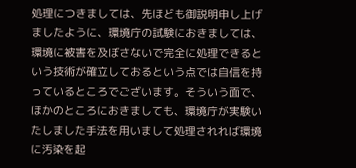処理につきましては、先ほども御説明申し上げましたように、環境庁の試験におきましては、環境に被害を及ぼさないで完全に処理できるという技術が確立しておるという点では自信を持っているところでございます。そういう面で、ほかのところにおきましても、環境庁が実験いたしました手法を用いまして処理されれば環境に汚染を起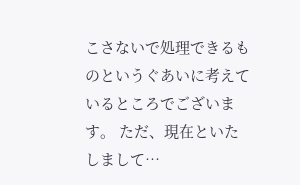こさないで処理できるものというぐあいに考えているところでございます。 ただ、現在といたしまして…